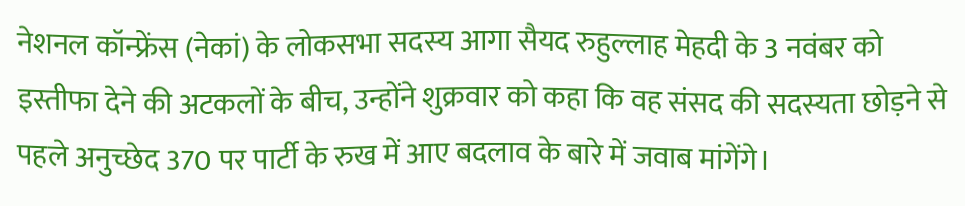नेशनल कॉन्फ्रेंस (नेकां) के लोकसभा सदस्य आगा सैयद रुहुल्लाह मेहदी के 3 नवंबर को इस्तीफा देने की अटकलों के बीच, उन्होंने शुक्रवार को कहा कि वह संसद की सदस्यता छोड़ने से पहले अनुच्छेद 370 पर पार्टी के रुख में आए बदलाव के बारे में जवाब मांगेंगे।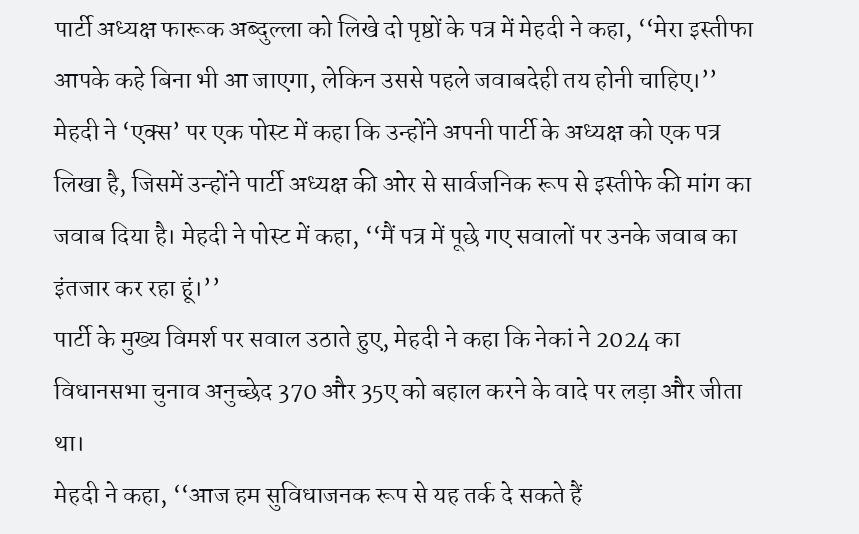पार्टी अध्यक्ष फारूक अब्दुल्ला को लिखे दो पृष्ठों के पत्र में मेहदी ने कहा, ‘‘मेरा इस्तीफा आपके कहे बिना भी आ जाएगा, लेकिन उससे पहले जवाबदेही तय होनी चाहिए।’’
मेहदी ने ‘एक्स’ पर एक पोस्ट में कहा कि उन्होंने अपनी पार्टी के अध्यक्ष को एक पत्र लिखा है, जिसमें उन्होंने पार्टी अध्यक्ष की ओर से सार्वजनिक रूप से इस्तीफे की मांग का जवाब दिया है। मेहदी ने पोस्ट में कहा, ‘‘मैं पत्र में पूछे गए सवालों पर उनके जवाब का इंतजार कर रहा हूं।’’
पार्टी के मुख्य विमर्श पर सवाल उठाते हुए, मेहदी ने कहा कि नेकां ने 2024 का विधानसभा चुनाव अनुच्छेद 370 और 35ए को बहाल करने के वादे पर लड़ा और जीता था।
मेहदी ने कहा, ‘‘आज हम सुविधाजनक रूप से यह तर्क दे सकते हैं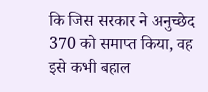कि जिस सरकार ने अनुच्छेद 370 को समाप्त किया, वह इसे कभी बहाल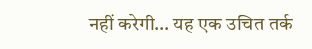नहीं करेगी… यह एक उचित तर्क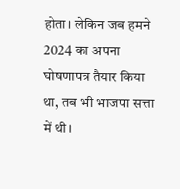होता। लेकिन जब हमने 2024 का अपना घोषणापत्र तैयार किया था, तब भी भाजपा सत्ता में थी।